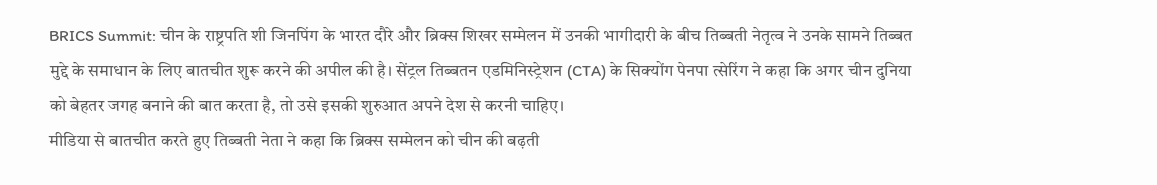BRICS Summit: चीन के राष्ट्रपति शी जिनपिंग के भारत दौरे और ब्रिक्स शिखर सम्मेलन में उनकी भागीदारी के बीच तिब्बती नेतृत्व ने उनके सामने तिब्बत मुद्दे के समाधान के लिए बातचीत शुरू करने की अपील की है। सेंट्रल तिब्बतन एडमिनिस्ट्रेशन (CTA) के सिक्योंग पेनपा त्सेरिंग ने कहा कि अगर चीन दुनिया को बेहतर जगह बनाने की बात करता है, तो उसे इसकी शुरुआत अपने देश से करनी चाहिए।
मीडिया से बातचीत करते हुए तिब्बती नेता ने कहा कि ब्रिक्स सम्मेलन को चीन की बढ़ती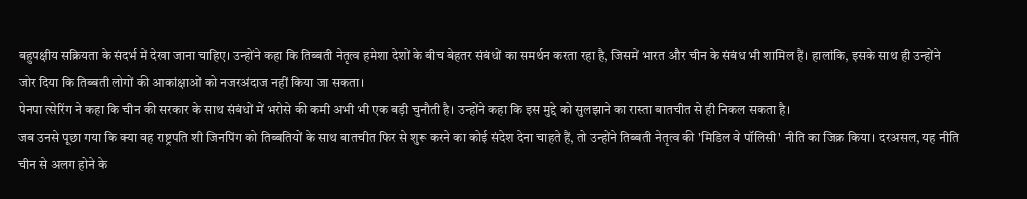बहुपक्षीय सक्रियता के संदर्भ में देखा जाना चाहिए। उन्होंने कहा कि तिब्बती नेतृत्व हमेशा देशों के बीच बेहतर संबंधों का समर्थन करता रहा है, जिसमें भारत और चीन के संबंध भी शामिल हैं। हालांकि, इसके साथ ही उन्होंने जोर दिया कि तिब्बती लोगों की आकांक्षाओं को नजरअंदाज नहीं किया जा सकता।
पेनपा त्सेरिंग ने कहा कि चीन की सरकार के साथ संबंधों में भरोसे की कमी अभी भी एक बड़ी चुनौती है। उन्होंने कहा कि इस मुद्दे को सुलझाने का रास्ता बातचीत से ही निकल सकता है।
जब उनसे पूछा गया कि क्या वह राष्ट्रपति शी जिनपिंग को तिब्बतियों के साथ बातचीत फिर से शुरू करने का कोई संदेश देना चाहते हैं, तो उन्होंने तिब्बती नेतृत्व की 'मिडिल वे पॉलिसी' नीति का जिक्र किया। दरअसल, यह नीति चीन से अलग होने के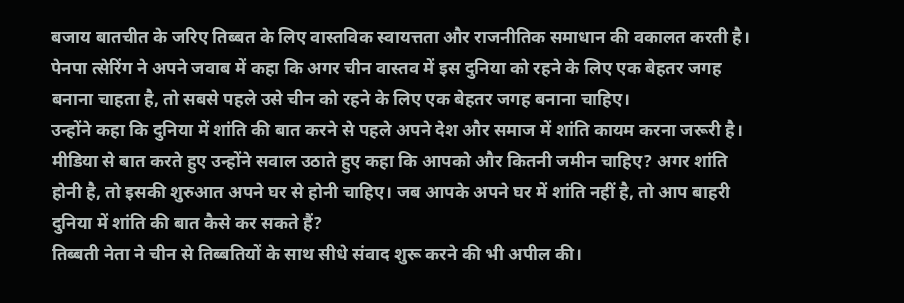बजाय बातचीत के जरिए तिब्बत के लिए वास्तविक स्वायत्तता और राजनीतिक समाधान की वकालत करती है।
पेनपा त्सेरिंग ने अपने जवाब में कहा कि अगर चीन वास्तव में इस दुनिया को रहने के लिए एक बेहतर जगह बनाना चाहता है, तो सबसे पहले उसे चीन को रहने के लिए एक बेहतर जगह बनाना चाहिए।
उन्होंने कहा कि दुनिया में शांति की बात करने से पहले अपने देश और समाज में शांति कायम करना जरूरी है।
मीडिया से बात करते हुए उन्होंने सवाल उठाते हुए कहा कि आपको और कितनी जमीन चाहिए? अगर शांति होनी है, तो इसकी शुरुआत अपने घर से होनी चाहिए। जब आपके अपने घर में शांति नहीं है, तो आप बाहरी दुनिया में शांति की बात कैसे कर सकते हैं?
तिब्बती नेता ने चीन से तिब्बतियों के साथ सीधे संवाद शुरू करने की भी अपील की।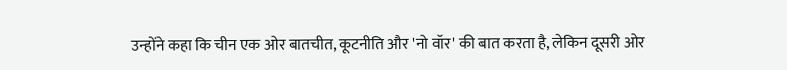उन्होंने कहा कि चीन एक ओर बातचीत, कूटनीति और 'नो वॉर' की बात करता है, लेकिन दूसरी ओर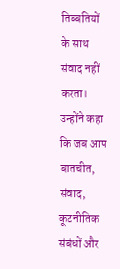तिब्बतियों के साथ संवाद नहीं करता।
उन्होंने कहा कि जब आप बातचीत, संवाद, कूटनीतिक संबंधों और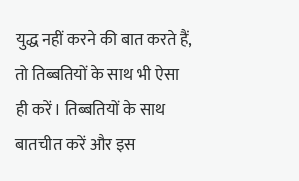युद्ध नहीं करने की बात करते हैं, तो तिब्बतियों के साथ भी ऐसा ही करें। तिब्बतियों के साथ बातचीत करें और इस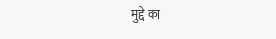मुद्दे का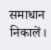समाधान निकालें।